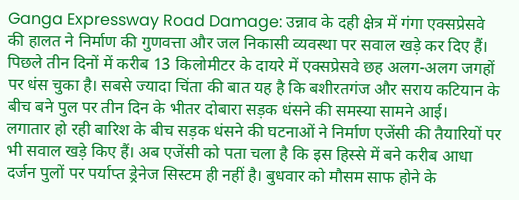Ganga Expressway Road Damage: उन्नाव के दही क्षेत्र में गंगा एक्सप्रेसवे की हालत ने निर्माण की गुणवत्ता और जल निकासी व्यवस्था पर सवाल खड़े कर दिए हैं। पिछले तीन दिनों में करीब 13 किलोमीटर के दायरे में एक्सप्रेसवे छह अलग-अलग जगहों पर धंस चुका है। सबसे ज्यादा चिंता की बात यह है कि बशीरतगंज और सराय कटियान के बीच बने पुल पर तीन दिन के भीतर दोबारा सड़क धंसने की समस्या सामने आई।
लगातार हो रही बारिश के बीच सड़क धंसने की घटनाओं ने निर्माण एजेंसी की तैयारियों पर भी सवाल खड़े किए हैं। अब एजेंसी को पता चला है कि इस हिस्से में बने करीब आधा दर्जन पुलों पर पर्याप्त ड्रेनेज सिस्टम ही नहीं है। बुधवार को मौसम साफ होने के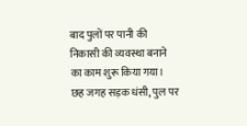बाद पुलों पर पानी की निकासी की व्यवस्था बनाने का काम शुरू किया गया।
छह जगह सड़क धंसी, पुल पर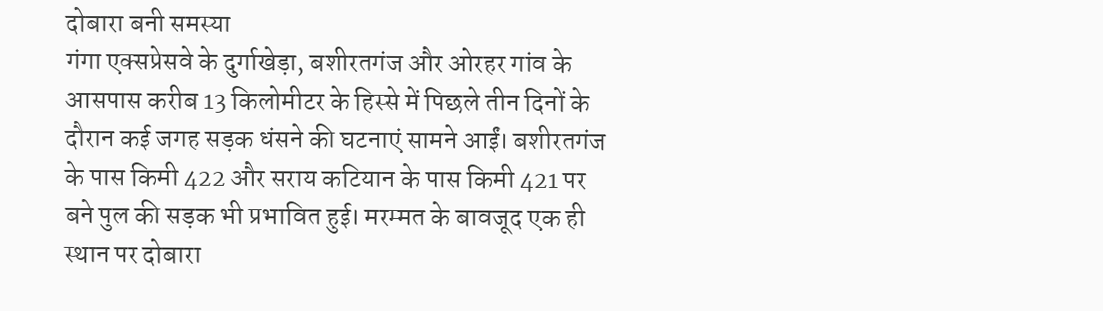दोबारा बनी समस्या
गंगा एक्सप्रेसवे के दुर्गाखेड़ा, बशीरतगंज और ओरहर गांव के आसपास करीब 13 किलोमीटर के हिस्से में पिछले तीन दिनों के दौरान कई जगह सड़क धंसने की घटनाएं सामने आईं। बशीरतगंज के पास किमी 422 और सराय कटियान के पास किमी 421 पर बने पुल की सड़क भी प्रभावित हुई। मरम्मत के बावजूद एक ही स्थान पर दोबारा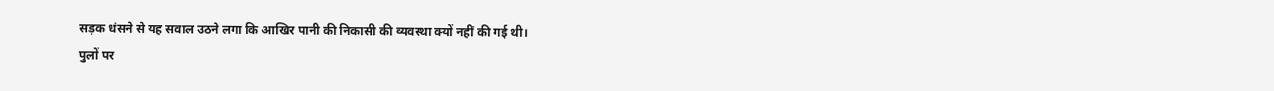सड़क धंसने से यह सवाल उठने लगा कि आखिर पानी की निकासी की व्यवस्था क्यों नहीं की गई थी।
पुलों पर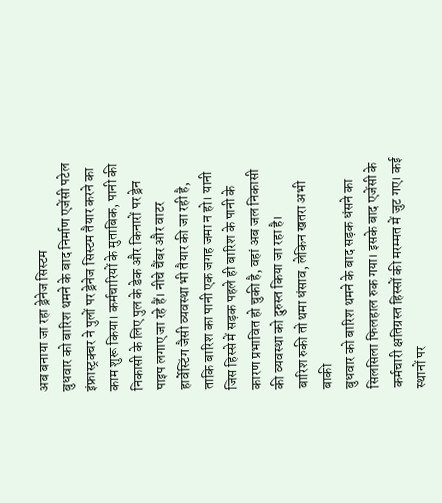अब बनाया जा रहा ड्रेनेज सिस्टम
बुधवार को बारिश थमने के बाद निर्माण एजेंसी पटेल इंफ्रास्ट्रक्चर ने पुलों पर ड्रेनेज सिस्टम तैयार करने का काम शुरू किया। कर्मचारियों के मुताबिक, पानी की निकासी के लिए पुल के डेक और किनारों पर ड्रेन पाइप लगाए जा रहे हैं। नीचे चैंबर और वाटर हार्वेस्टिंग जैसी व्यवस्था भी तैयार की जा रही है, ताकि बारिश का पानी एक जगह जमा न हो। यानी जिस हिस्से में सड़क पहले ही बारिश के पानी के कारण प्रभावित हो चुकी है, वहां अब जल निकासी की व्यवस्था को दुरुस्त किया जा रहा है।
बारिश रुकी तो थमा धंसाव, लेकिन खतरा अभी बाकी
बुधवार को बारिश थमने के बाद सड़क धंसने का सिलसिला फिलहाल रुक गया। इसके बाद एजेंसी के कर्मचारी क्षतिग्रस्त हिस्सों की मरम्मत में जुट गए। कई स्थानों पर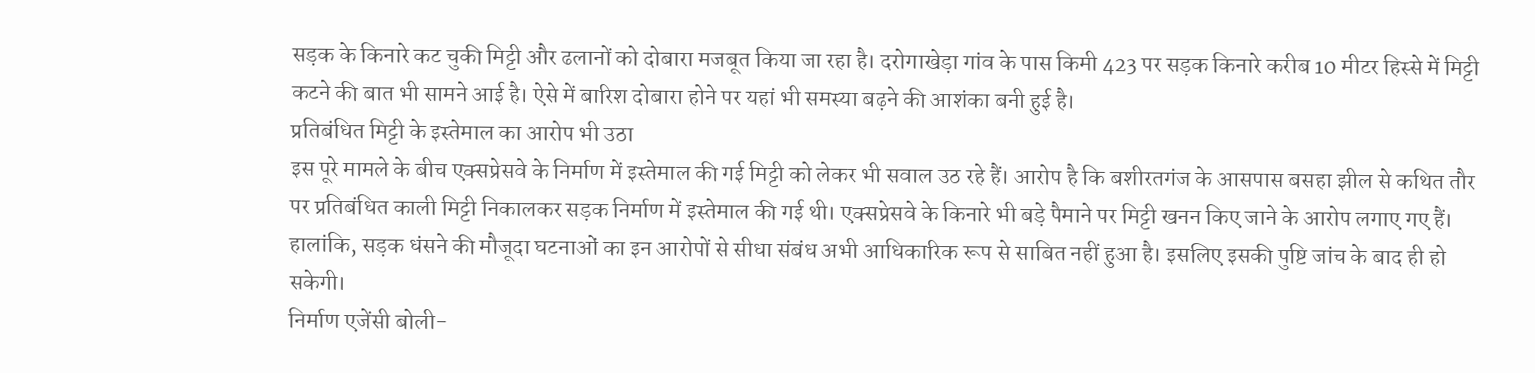सड़क के किनारे कट चुकी मिट्टी और ढलानों को दोबारा मजबूत किया जा रहा है। दरोगाखेड़ा गांव के पास किमी 423 पर सड़क किनारे करीब 10 मीटर हिस्से में मिट्टी कटने की बात भी सामने आई है। ऐसे में बारिश दोबारा होने पर यहां भी समस्या बढ़ने की आशंका बनी हुई है।
प्रतिबंधित मिट्टी के इस्तेमाल का आरोप भी उठा
इस पूरे मामले के बीच एक्सप्रेसवे के निर्माण में इस्तेमाल की गई मिट्टी को लेकर भी सवाल उठ रहे हैं। आरोप है कि बशीरतगंज के आसपास बसहा झील से कथित तौर पर प्रतिबंधित काली मिट्टी निकालकर सड़क निर्माण में इस्तेमाल की गई थी। एक्सप्रेसवे के किनारे भी बड़े पैमाने पर मिट्टी खनन किए जाने के आरोप लगाए गए हैं। हालांकि, सड़क धंसने की मौजूदा घटनाओं का इन आरोपों से सीधा संबंध अभी आधिकारिक रूप से साबित नहीं हुआ है। इसलिए इसकी पुष्टि जांच के बाद ही हो सकेगी।
निर्माण एजेंसी बोली-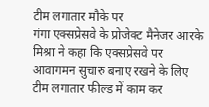टीम लगातार मौके पर
गंगा एक्सप्रेसवे के प्रोजेक्ट मैनेजर आरके मिश्रा ने कहा कि एक्सप्रेसवे पर आवागमन सुचारु बनाए रखने के लिए टीम लगातार फील्ड में काम कर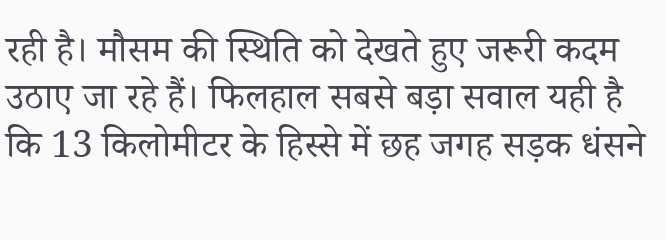रही है। मौसम की स्थिति को देखते हुए जरूरी कदम उठाए जा रहे हैं। फिलहाल सबसे बड़ा सवाल यही है कि 13 किलोमीटर के हिस्से में छह जगह सड़क धंसने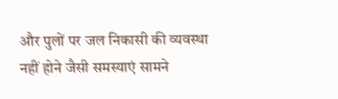और पुलों पर जल निकासी की व्यवस्था नहीं होने जैसी समस्याएं सामने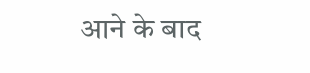आने के बाद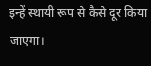इन्हें स्थायी रूप से कैसे दूर किया जाएगा।